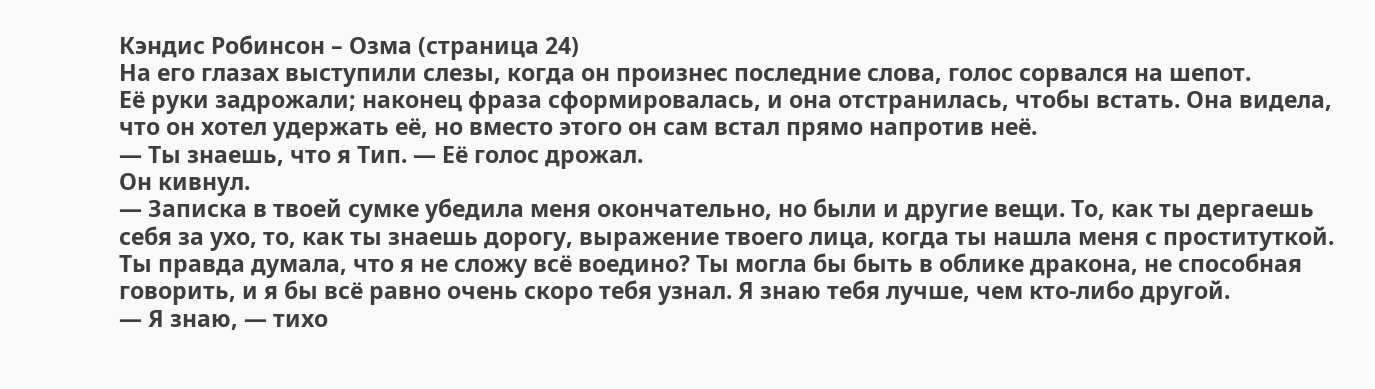Кэндис Робинсон – Озма (страница 24)
На его глазах выступили слезы, когда он произнес последние слова, голос сорвался на шепот.
Её руки задрожали; наконец фраза сформировалась, и она отстранилась, чтобы встать. Она видела, что он хотел удержать её, но вместо этого он сам встал прямо напротив неё.
— Ты знаешь, что я Тип. — Её голос дрожал.
Он кивнул.
— Записка в твоей сумке убедила меня окончательно, но были и другие вещи. То, как ты дергаешь себя за ухо, то, как ты знаешь дорогу, выражение твоего лица, когда ты нашла меня с проституткой. Ты правда думала, что я не сложу всё воедино? Ты могла бы быть в облике дракона, не способная говорить, и я бы всё равно очень скоро тебя узнал. Я знаю тебя лучше, чем кто-либо другой.
— Я знаю, — тихо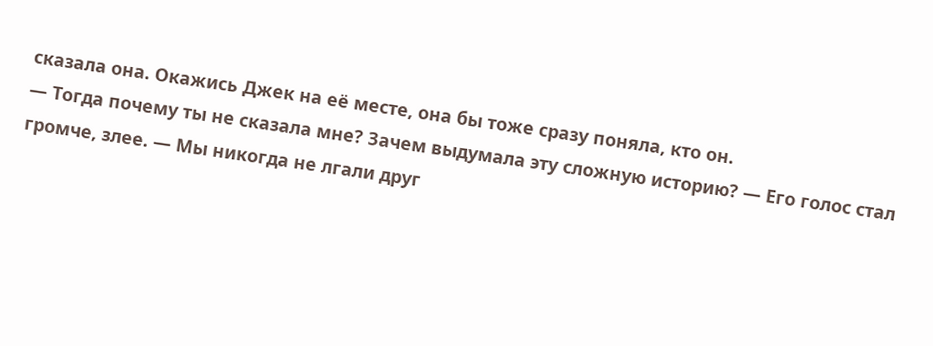сказала она. Окажись Джек на её месте, она бы тоже сразу поняла, кто он.
— Тогда почему ты не сказала мне? Зачем выдумала эту сложную историю? — Его голос стал громче, злее. — Мы никогда не лгали друг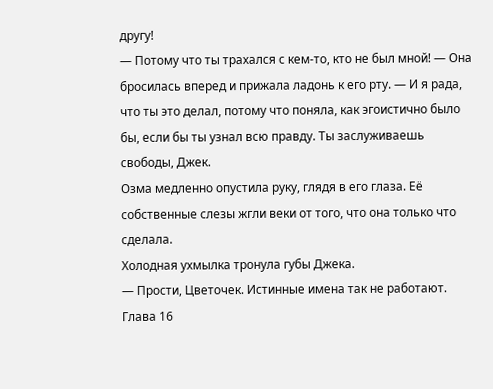другу!
— Потому что ты трахался с кем-то, кто не был мной! — Она бросилась вперед и прижала ладонь к его рту. — И я рада, что ты это делал, потому что поняла, как эгоистично было бы, если бы ты узнал всю правду. Ты заслуживаешь свободы, Джек.
Озма медленно опустила руку, глядя в его глаза. Её собственные слезы жгли веки от того, что она только что сделала.
Холодная ухмылка тронула губы Джека.
— Прости, Цветочек. Истинные имена так не работают.
Глава 16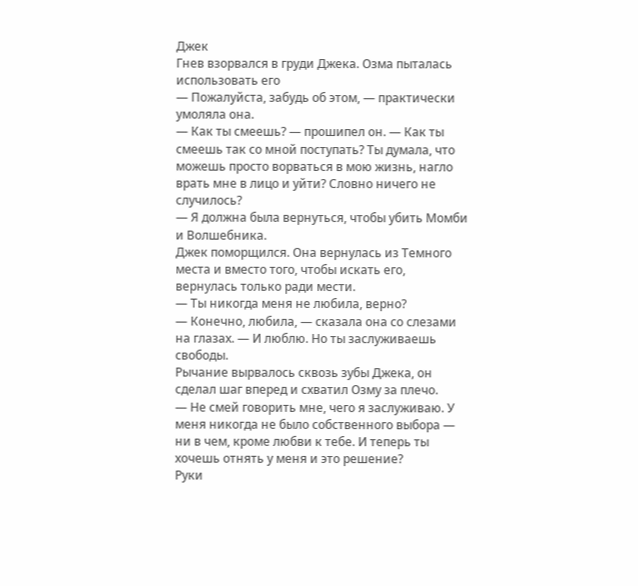Джек
Гнев взорвался в груди Джека. Озма пыталась использовать его
— Пожалуйста, забудь об этом, — практически умоляла она.
— Как ты смеешь? — прошипел он. — Как ты смеешь так со мной поступать? Ты думала, что можешь просто ворваться в мою жизнь, нагло врать мне в лицо и уйти? Словно ничего не случилось?
— Я должна была вернуться, чтобы убить Момби и Волшебника.
Джек поморщился. Она вернулась из Темного места и вместо того, чтобы искать его, вернулась только ради мести.
— Ты никогда меня не любила, верно?
— Конечно, любила, — сказала она со слезами на глазах. — И люблю. Но ты заслуживаешь свободы.
Рычание вырвалось сквозь зубы Джека, он сделал шаг вперед и схватил Озму за плечо.
— Не смей говорить мне, чего я заслуживаю. У меня никогда не было собственного выбора — ни в чем, кроме любви к тебе. И теперь ты хочешь отнять у меня и это решение?
Руки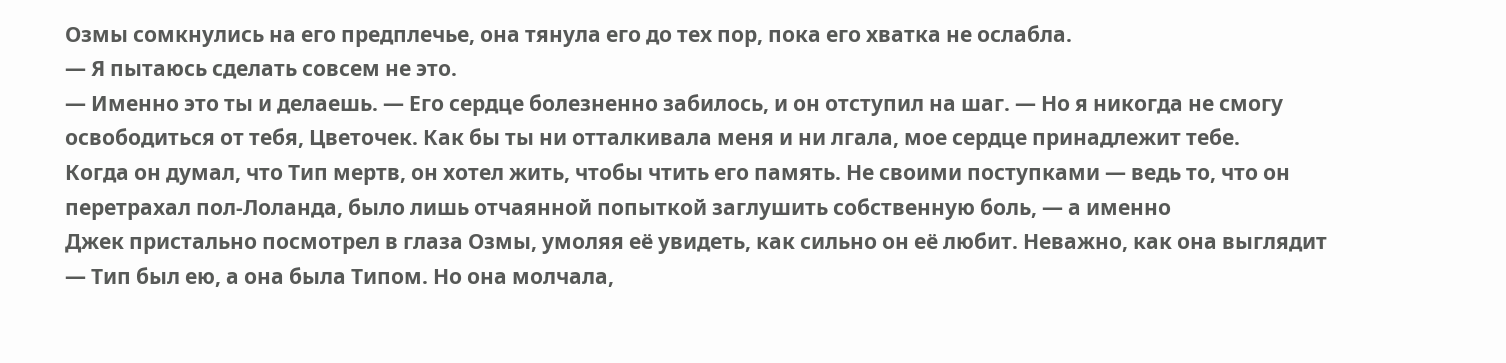Озмы сомкнулись на его предплечье, она тянула его до тех пор, пока его хватка не ослабла.
— Я пытаюсь сделать совсем не это.
— Именно это ты и делаешь. — Его сердце болезненно забилось, и он отступил на шаг. — Но я никогда не смогу освободиться от тебя, Цветочек. Как бы ты ни отталкивала меня и ни лгала, мое сердце принадлежит тебе.
Когда он думал, что Тип мертв, он хотел жить, чтобы чтить его память. Не своими поступками — ведь то, что он перетрахал пол-Лоланда, было лишь отчаянной попыткой заглушить собственную боль, — а именно
Джек пристально посмотрел в глаза Озмы, умоляя её увидеть, как сильно он её любит. Неважно, как она выглядит — Тип был ею, а она была Типом. Но она молчала,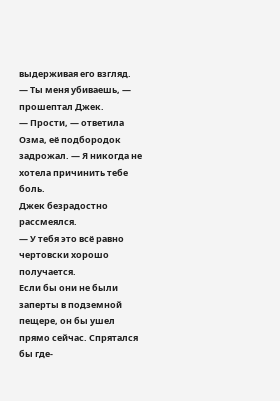выдерживая его взгляд.
— Ты меня убиваешь, — прошептал Джек.
— Прости, — ответила Озма, её подбородок задрожал. — Я никогда не хотела причинить тебе боль.
Джек безрадостно рассмеялся.
— У тебя это всё равно чертовски хорошо получается.
Если бы они не были заперты в подземной пещере, он бы ушел прямо сейчас. Спрятался бы где-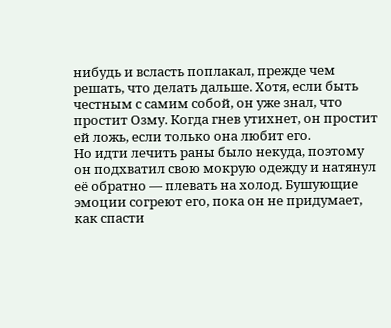нибудь и всласть поплакал, прежде чем решать, что делать дальше. Хотя, если быть честным с самим собой, он уже знал, что простит Озму. Когда гнев утихнет, он простит ей ложь, если только она любит его.
Но идти лечить раны было некуда, поэтому он подхватил свою мокрую одежду и натянул её обратно — плевать на холод. Бушующие эмоции согреют его, пока он не придумает, как спасти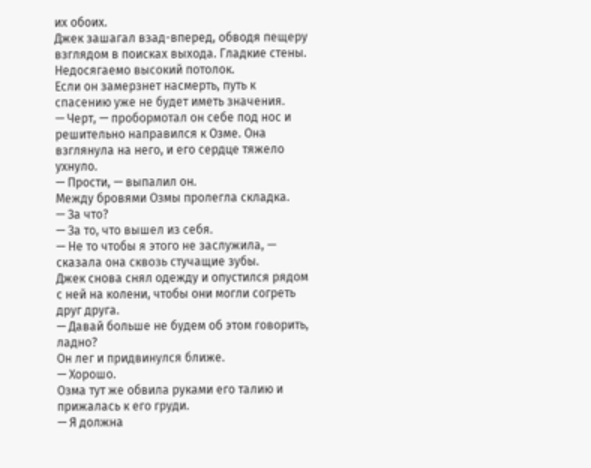их обоих.
Джек зашагал взад-вперед, обводя пещеру взглядом в поисках выхода. Гладкие стены. Недосягаемо высокий потолок.
Если он замерзнет насмерть, путь к спасению уже не будет иметь значения.
— Черт, — пробормотал он себе под нос и решительно направился к Озме. Она взглянула на него, и его сердце тяжело ухнуло.
— Прости, — выпалил он.
Между бровями Озмы пролегла складка.
— За что?
— За то, что вышел из себя.
— Не то чтобы я этого не заслужила, — сказала она сквозь стучащие зубы.
Джек снова снял одежду и опустился рядом с ней на колени, чтобы они могли согреть друг друга.
— Давай больше не будем об этом говорить, ладно?
Он лег и придвинулся ближе.
— Хорошо.
Озма тут же обвила руками его талию и прижалась к его груди.
— Я должна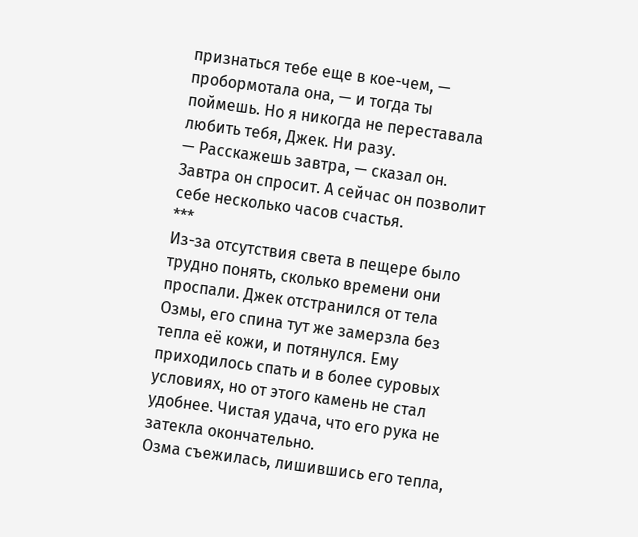признаться тебе еще в кое-чем, — пробормотала она, — и тогда ты поймешь. Но я никогда не переставала любить тебя, Джек. Ни разу.
— Расскажешь завтра, — сказал он.
Завтра он спросит. А сейчас он позволит себе несколько часов счастья.
***
Из-за отсутствия света в пещере было трудно понять, сколько времени они проспали. Джек отстранился от тела Озмы, его спина тут же замерзла без тепла её кожи, и потянулся. Ему приходилось спать и в более суровых условиях, но от этого камень не стал удобнее. Чистая удача, что его рука не затекла окончательно.
Озма съежилась, лишившись его тепла,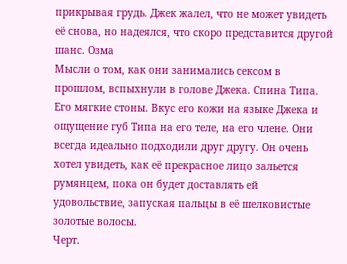прикрывая грудь. Джек жалел, что не может увидеть её снова, но надеялся, что скоро представится другой шанс. Озма
Мысли о том, как они занимались сексом в прошлом, вспыхнули в голове Джека. Спина Типа. Его мягкие стоны. Вкус его кожи на языке Джека и ощущение губ Типа на его теле, на его члене. Они всегда идеально подходили друг другу. Он очень хотел увидеть, как её прекрасное лицо зальется румянцем, пока он будет доставлять ей удовольствие, запуская пальцы в её шелковистые золотые волосы.
Черт.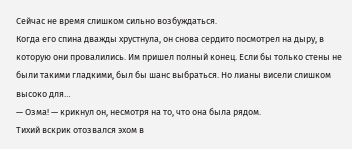Сейчас не время слишком сильно возбуждаться.
Когда его спина дважды хрустнула, он снова сердито посмотрел на дыру, в которую они провалились. Им пришел полный конец. Если бы только стены не были такими гладкими, был бы шанс выбраться. Но лианы висели слишком высоко для…
— Озма! — крикнул он, несмотря на то, что она была рядом.
Тихий вскрик отозвался эхом в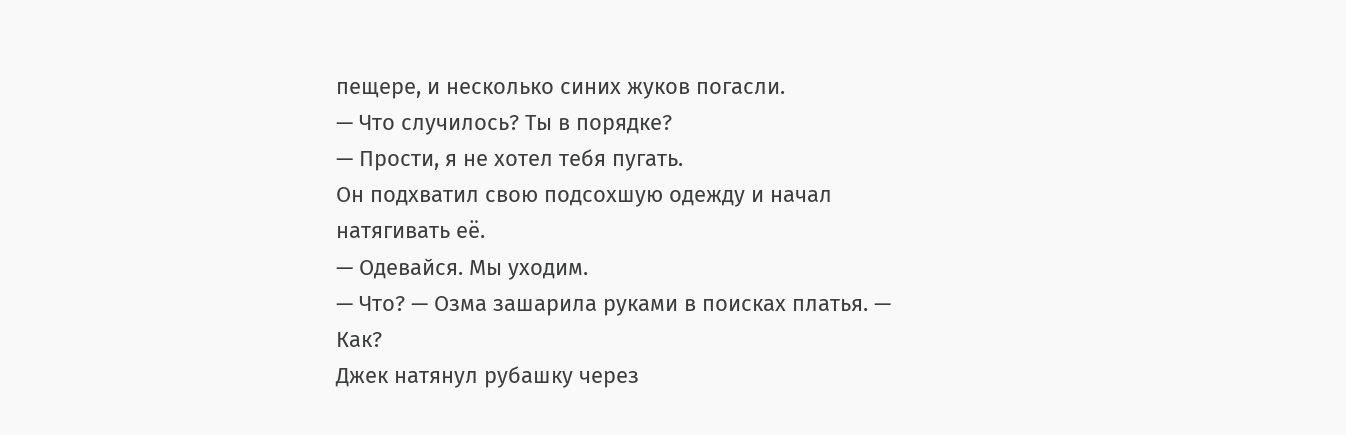пещере, и несколько синих жуков погасли.
— Что случилось? Ты в порядке?
— Прости, я не хотел тебя пугать.
Он подхватил свою подсохшую одежду и начал натягивать её.
— Одевайся. Мы уходим.
— Что? — Озма зашарила руками в поисках платья. — Как?
Джек натянул рубашку через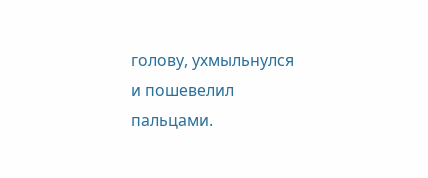голову, ухмыльнулся и пошевелил пальцами.